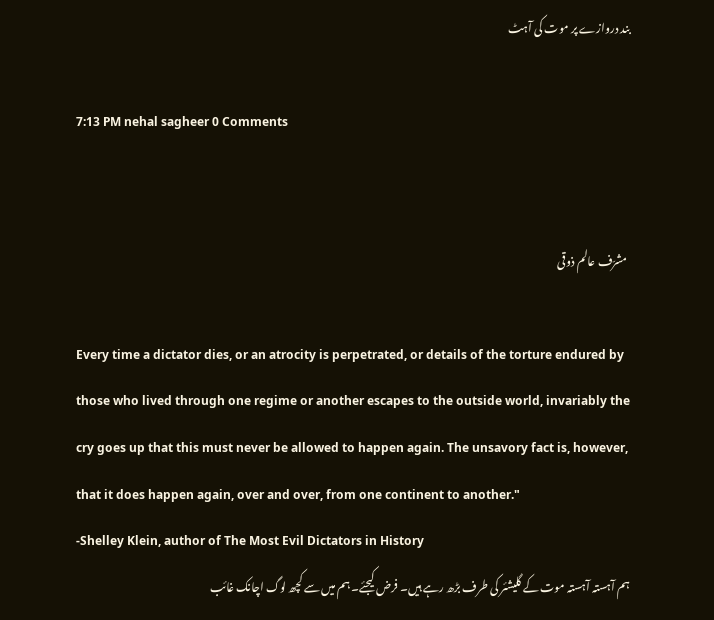بند دروازے پر موت کی آہٹ

7:13 PM nehal sagheer 0 Comments


 مشرّف عالم ذوقی

Every time a dictator dies, or an atrocity is perpetrated, or details of the torture endured by those who lived through one regime or another escapes to the outside world, invariably the cry goes up that this must never be allowed to happen again. The unsavory fact is, however, that it does happen again, over and over, from one continent to another."
-Shelley Klein, author of The Most Evil Dictators in History
ہم آہستہ آہستہ موت کے گلیشئر کی طرف بڑھ رہے ہیں۔ فرض کیجئے۔ ہم میں سے کچھ لوگ اچانک غائب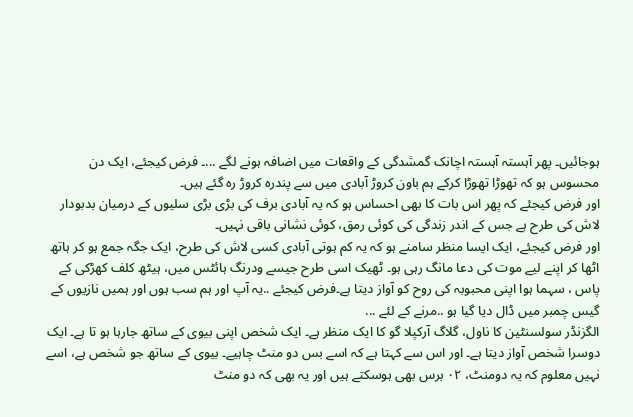ہوجائیں۔ پھر آہستہ آہستہ اچانک گمشدگی کے واقعات میں اضافہ ہونے لگے ...۔ فرض کیجئے، ایک دن محسوس ہو کہ تھوڑا تھوڑا کرکے ہم باون کروڑ آبادی میں سے پندرہ کروڑ رہ گئے ہیں۔
اور فرض کیجئے کہ پھر اس بات کا بھی احساس ہو کہ یہ آبادی برف کی بڑی بڑی سلیوں کے درمیان بدبودار لاش کی طرح ہے جس کے اندر زندگی کی کوئی رمق، کوئی نشانی باقی نہیں۔
اور فرض کیجئے، ایک ایسا منظر سامنے ہو کہ یہ کم ہوتی آبادی کسی لاش کی طرح، ایک جگہ جمع ہو کر ہاتھ اٹھا کر اپنے لیے موت کی دعا مانگ رہی ہو۔ ٹھیک اسی طرح جیسے ودرنگ ہائٹس میں، ہیٹھ کلف کھڑکی کے پاس ، سہما ہوا اپنی محبوبہ کی روح کو آواز دیتا ہے۔فرض کیجئے ..یہ آپ اور ہم سب ہوں اور ہمیں نازیوں کے گیس چمبر میں ڈال دیا گیا ہو ..مرنے کے لئے ...
الگزنڈر سولسنٹین کا ناول، گلاگ آرکپلا گو کا ایک منظر ہے۔ ایک شخص اپنی بیوی کے ساتھ جارہا ہو تا ہے۔ ایک دوسرا شخص آواز دیتا ہے۔ اور اس سے کہتا ہے کہ اسے بس دو منٹ چاہیے۔ بیوی کے ساتھ جو شخص ہے، اسے نہیں معلوم کہ یہ دومنٹ، ۰۲ برس بھی ہوسکتے ہیں اور یہ بھی کہ دو منٹ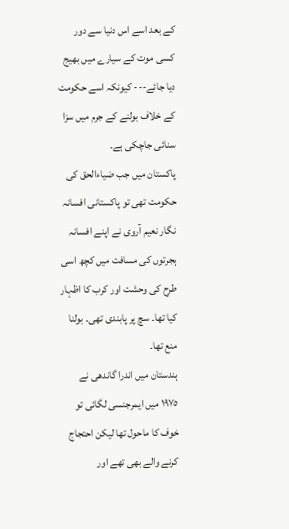کے بعد اسے اس دنیا سے دور کسی موت کے سیارے میں بھیج دیا جائے--- کیونکہ اسے حکومت کے خلاف بولنے کے جرم میں سزا سنائی جاچکی ہے۔
پاکستان میں جب ضیاءالحق کی حکومت تھی تو پاکستانی افسانہ نگار نعیم آروی نے اپنے افسانہ ہجرتوں کی مسافت میں کچھ اسی طرح کی وحشت اور کرب کا اظہار کیا تھا۔ سچ پر پابندی تھی۔ بولنا منع تھا۔
ہندستان میں اندرا گاندھی نے ١٩٧٥ میں ایمرجنسی لگائی تو خوف کا ماحول تھا لیکن احتجاج کرنے والے بھی تھے اور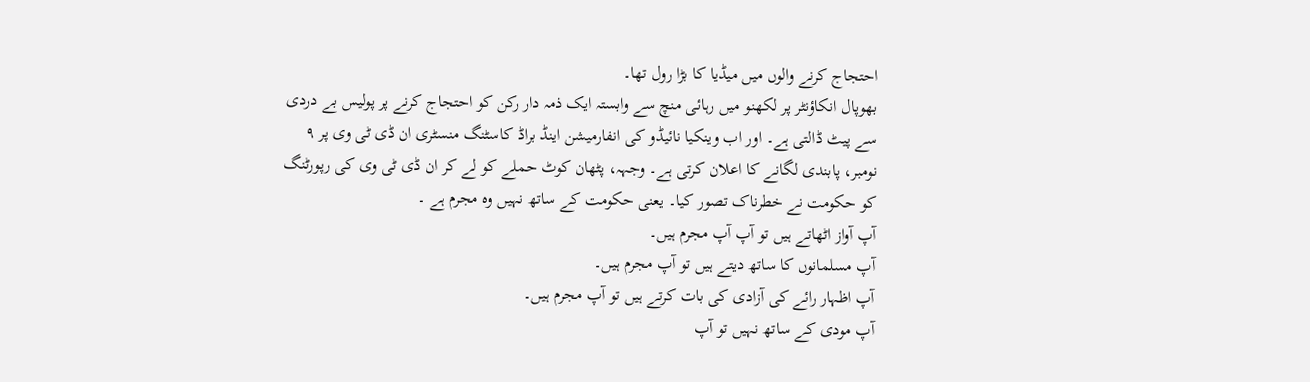احتجاج کرنے والوں میں میڈیا کا بڑا رول تھا۔
بھوپال انکاؤنٹر پر لکھنو میں رہائی منچ سے وابستہ ایک ذمہ دار رکن کو احتجاج کرنے پر پولیس بے دردی سے پیٹ ڈالتی ہے۔ اور اب وینکیا نائیڈو کی انفارمیشن اینڈ براڈ کاسٹنگ منسٹری ان ڈی ٹی وی پر ۹ نومبر، پابندی لگانے کا اعلان کرتی ہے۔ وجہہ، پٹھان کوٹ حملے کو لے کر ان ڈی ٹی وی کی رپورٹنگ کو حکومت نے خطرناک تصور کیا۔ یعنی حکومت کے ساتھ نہیں وہ مجرم ہے ۔
آپ آواز اٹھاتے ہیں تو آپ آپ مجرم ہیں۔
آپ مسلمانوں کا ساتھ دیتے ہیں تو آپ مجرم ہیں۔
آپ اظہار رائے کی آزادی کی بات کرتے ہیں تو آپ مجرم ہیں۔
آپ مودی کے ساتھ نہیں تو آپ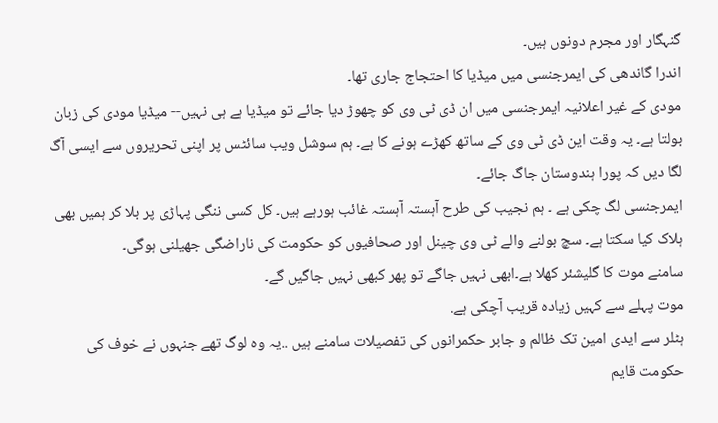گنہگار اور مجرم دونوں ہیں۔
اندرا گاندھی کی ایمرجنسی میں میڈیا کا احتجاج جاری تھا۔
مودی کے غیر اعلانیہ ایمرجنسی میں ان ڈی ٹی وی کو چھوڑ دیا جائے تو میڈیا ہے ہی نہیں-- میڈیا مودی کی زبان بولتا ہے۔ یہ وقت این ڈی ٹی وی کے ساتھ کھڑے ہونے کا ہے۔ ہم سوشل ویب سائٹس پر اپنی تحریروں سے ایسی آگ لگا دیں کہ پورا ہندوستان جاگ جائے۔
ایمرجنسی لگ چکی ہے ۔ ہم نجیب کی طرح آہستہ آہستہ غائب ہورہے ہیں۔ کل کسی ننگی پہاڑی پر بلا کر ہمیں بھی ہلاک کیا سکتا ہے۔ سچ بولنے والے ٹی وی چینل اور صحافیوں کو حکومت کی ناراضگی جھیلنی ہوگی۔
سامنے موت کا گلیشئر کھلا ہے۔ابھی نہیں جاگے تو پھر کبھی نہیں جاگیں گے۔
موت پہلے سے کہیں زیادہ قریب آچکی ہے.
ہٹلر سے ایدی امین تک ظالم و جابر حکمرانوں کی تفصیلات سامنے ہیں ..یہ وہ لوگ تھے جنہوں نے خوف کی حکومت قایم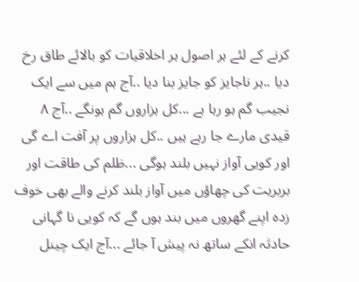کرنے کے لئے ہر اصول ہر اخلاقیات کو بالائے طاق رخ دیا ..ہر ناجایز کو جایز بنا دیا ..آج ہم میں سے ایک نجیب گم ہو رہا ہے ...کل ہزاروں گم ہونگے ..آج ٨ قیدی مارے جا رہے ہیں ..کل ہزاروں پر آفت اے گی اور کویی آواز نہیں بلند ہوگی ...ظلم کی طاقت اور بربریت کی چھاؤں میں آواز بلند کرنے والے بھی خوف زدہ اپنے گھروں میں بند ہوں گے کہ کویی نا گہانی حادثہ انکے ساتھ نہ پیش آ جائے ...آج ایک چینل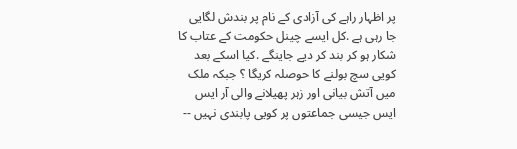پر اظہار راہے کی آزادی کے نام پر بندش لگایی جا رہی ہے .کل ایسے چینل حکومت کے عتاب کا شکار ہو کر بند کر دیے جاینگے .کیا اسکے بعد کویی سچ بولنے کا حوصلہ کریگا ؟ جبکہ ملک میں آتش بیانی اور زہر پھیلانے والی آر ایس ایس جیسی جماعتوں پر کویی پابندی نہیں --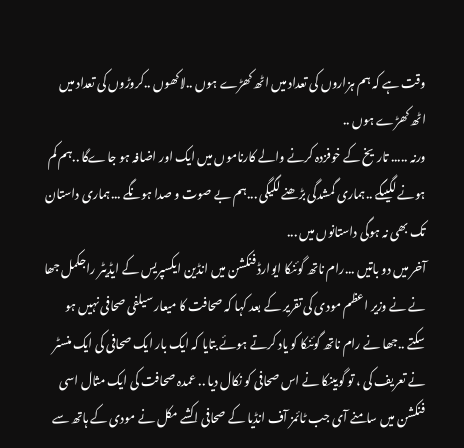وقت ہے کہ ہم ہزاروں کی تعداد میں اٹھ کھڑے ہوں ..لاکھوں ..کروڑوں کی تعداد میں اٹھ کھڑے ہوں ..
ورنہ ..... تاریخ کے خوفزدہ کرنے والے کارناموں میں ایک اور اضافہ ہو جاےگا ..ہم کم ہونے لگیںگے ..ہماری گمشدگی بڑھنے لگیگی ...ہم بے صوت و صدا ہونگے ...ہماری داستان تک بھی نہ ہوگی داستانوں میں ...
آخر میں دو باتیں ...رام ناتھ گوئنکا ایوارڈ فنکشن میں انڈین ایکسپریس کے ایڈیٹر راجکمل جھا نے نے وزیر اعظم مودی کی تقریر کے بعد کہا کہ صحافت کا میعار سیلفی صحافی نہیں ہو سکتے ..جھا نے رام ناتھ گوئنکا کو یاد کرتے ہوئے بتایا کہ ایک بار ایک صحافی کی ایک منسٹر نے تعریف کی ، تو گویینکا نے اس صحافی کو نکال دیا .. عمدہ صحافت کی ایک مثال اسی فنکشن میں سامنے آی جب ٹائمز آف انڈیا کے صحافی اکشے مکل نے مودی کے ہاتھ سے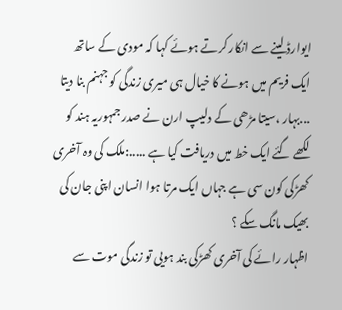ایوارڈ لینے سے انکار کرتے ہوئے کہا کہ مودی کے ساتھ ایک فریم میں ہونے کا خیال ہی میری زندگی کو جہنم بنا دیتا ...بہار ،سیتا مڑھی کے دلیپ ارن نے صدر جمہوریہ ہند کو لکھے گئے ایک خط میں دریافت کیا ہے .....:ملک کی وہ آخری کھڑکی کون سی ہے جہاں ایک مرتا ہوا انسان اپنی جان کی بھیک مانگ سکے ؟
اظہار رائے کی آخری کھڑکی بند ہویی تو زندگی موت سے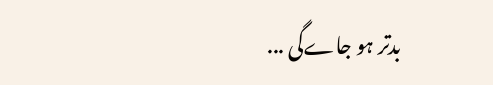بدتر ہو جاےگی ...